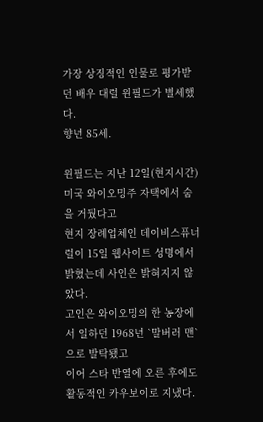가장 상징적인 인물로 평가받던 배우 대럴 윈필드가 별세했다.
향년 85세.

윈필드는 지난 12일(현지시간) 미국 와이오밍주 자택에서 숨을 거뒀다고
현지 장례업체인 데이비스퓨너럴이 15일 웹사이트 성명에서 밝혔는데 사인은 밝혀지지 않았다.
고인은 와이오밍의 한 농장에서 일하던 1968년 `말버러 맨`으로 발탁됐고
이어 스타 반열에 오른 후에도 활동적인 카우보이로 지냈다.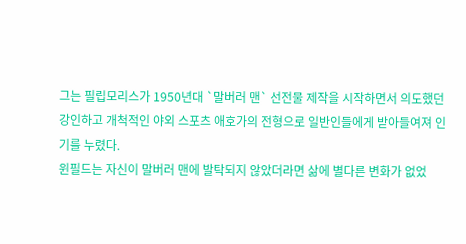그는 필립모리스가 1950년대 `말버러 맨` 선전물 제작을 시작하면서 의도했던
강인하고 개척적인 야외 스포츠 애호가의 전형으로 일반인들에게 받아들여져 인기를 누렸다.
윈필드는 자신이 말버러 맨에 발탁되지 않았더라면 삶에 별다른 변화가 없었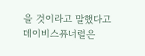을 것이라고 말했다고
데이비스퓨너럴은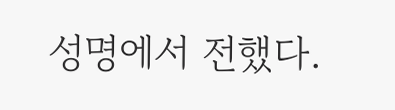성명에서 전했다.